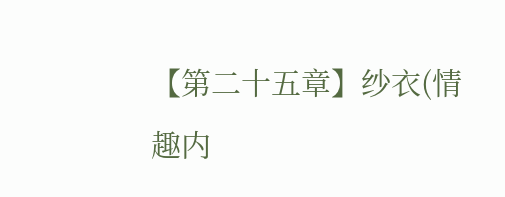【第二十五章】纱衣(情趣内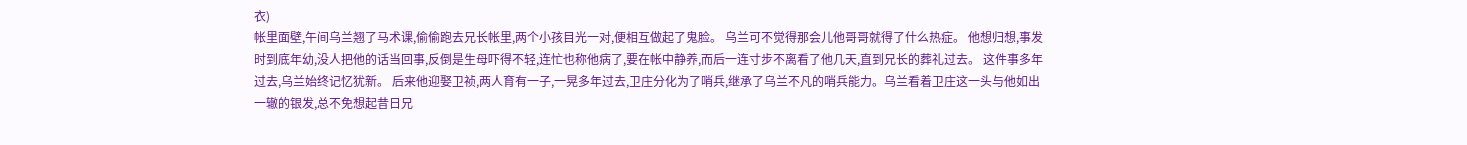衣)
帐里面壁,午间乌兰翘了马术课,偷偷跑去兄长帐里,两个小孩目光一对,便相互做起了鬼脸。 乌兰可不觉得那会儿他哥哥就得了什么热症。 他想归想,事发时到底年幼,没人把他的话当回事,反倒是生母吓得不轻,连忙也称他病了,要在帐中静养,而后一连寸步不离看了他几天,直到兄长的葬礼过去。 这件事多年过去,乌兰始终记忆犹新。 后来他迎娶卫祯,两人育有一子,一晃多年过去,卫庄分化为了哨兵,继承了乌兰不凡的哨兵能力。乌兰看着卫庄这一头与他如出一辙的银发,总不免想起昔日兄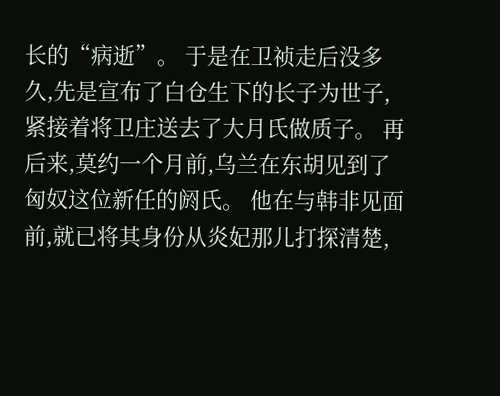长的“病逝”。 于是在卫祯走后没多久,先是宣布了白仓生下的长子为世子,紧接着将卫庄送去了大月氏做质子。 再后来,莫约一个月前,乌兰在东胡见到了匈奴这位新任的阏氏。 他在与韩非见面前,就已将其身份从炎妃那儿打探清楚,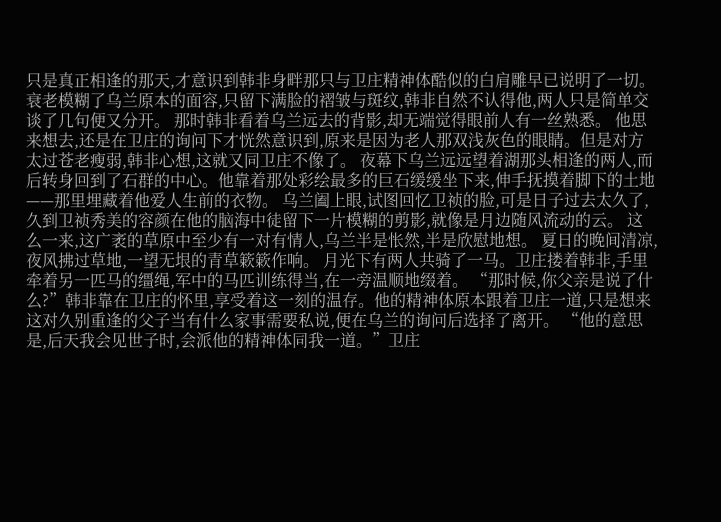只是真正相逢的那天,才意识到韩非身畔那只与卫庄精神体酷似的白肩雕早已说明了一切。 衰老模糊了乌兰原本的面容,只留下满脸的褶皱与斑纹,韩非自然不认得他,两人只是简单交谈了几句便又分开。 那时韩非看着乌兰远去的背影,却无端觉得眼前人有一丝熟悉。 他思来想去,还是在卫庄的询问下才恍然意识到,原来是因为老人那双浅灰色的眼睛。但是对方太过苍老瘦弱,韩非心想,这就又同卫庄不像了。 夜幕下乌兰远远望着湖那头相逢的两人,而后转身回到了石群的中心。他靠着那处彩绘最多的巨石缓缓坐下来,伸手抚摸着脚下的土地——那里埋藏着他爱人生前的衣物。 乌兰阖上眼,试图回忆卫祯的脸,可是日子过去太久了,久到卫祯秀美的容颜在他的脑海中徒留下一片模糊的剪影,就像是月边随风流动的云。 这么一来,这广袤的草原中至少有一对有情人,乌兰半是怅然,半是欣慰地想。 夏日的晚间清凉,夜风拂过草地,一望无垠的青草簌簌作响。 月光下有两人共骑了一马。卫庄搂着韩非,手里牵着另一匹马的缰绳,军中的马匹训练得当,在一旁温顺地缀着。 “那时候,你父亲是说了什么?”韩非靠在卫庄的怀里,享受着这一刻的温存。他的精神体原本跟着卫庄一道,只是想来这对久别重逢的父子当有什么家事需要私说,便在乌兰的询问后选择了离开。 “他的意思是,后天我会见世子时,会派他的精神体同我一道。”卫庄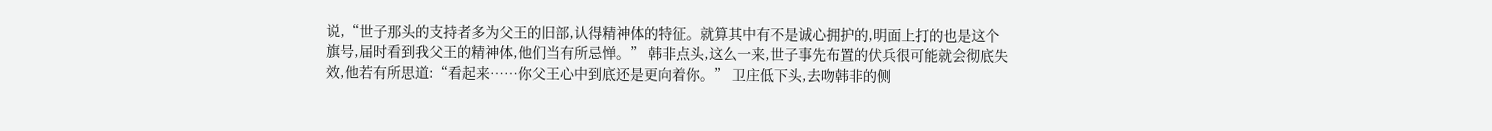说,“世子那头的支持者多为父王的旧部,认得精神体的特征。就算其中有不是诚心拥护的,明面上打的也是这个旗号,届时看到我父王的精神体,他们当有所忌惮。” 韩非点头,这么一来,世子事先布置的伏兵很可能就会彻底失效,他若有所思道:“看起来……你父王心中到底还是更向着你。” 卫庄低下头,去吻韩非的侧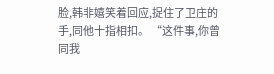脸,韩非嬉笑着回应,捉住了卫庄的手,同他十指相扣。 “这件事,你曾同我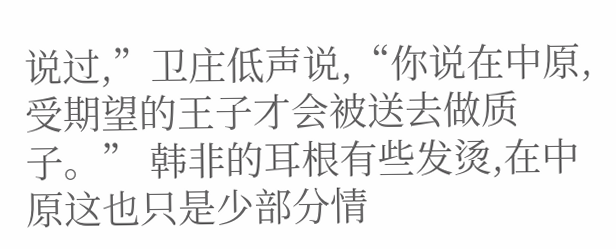说过,”卫庄低声说,“你说在中原,受期望的王子才会被送去做质子。” 韩非的耳根有些发烫,在中原这也只是少部分情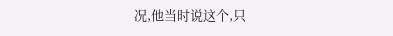况,他当时说这个,只